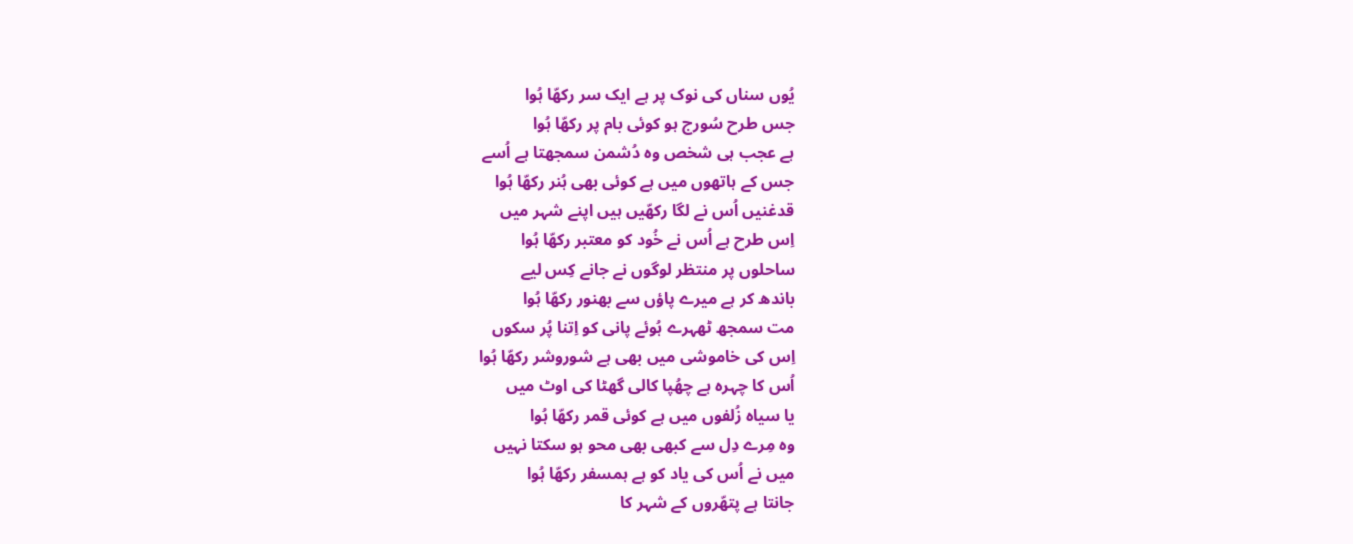یُوں سناں کی نوک پر ہے ایک سر رکھّا ہُوا
جس طرح سُورج ہو کوئی بام پر رکھّا ہُوا
ہے عجب ہی شخص وہ دُشمن سمجھتا ہے اُسے
جس کے ہاتھوں میں ہے کوئی بھی ہُنر رکھّا ہُوا
قدغنیں اُس نے لگا رکھّیں ہیں اپنے شہر میں
اِس طرح ہے اُس نے خُود کو معتبر رکھّا ہُوا
ساحلوں پر منتظر لوگوں نے جانے کِس لیے
باندھ کر ہے میرے پاؤں سے بھنور رکھّا ہُوا
مت سمجھ ٹھہرے ہُوئے پانی کو اِتنا پُر سکوں
اِس کی خاموشی میں بھی ہے شوروشر رکھّا ہُوا
اُس کا چہرہ ہے چھُپا کالی گھٹا کی اوٹ میں
یا سیاہ زُلفوں میں ہے کوئی قمر رکھّا ہُوا
وہ مِرے دِل سے کبھی بھی محو ہو سکتا نہیں
میں نے اُس کی یاد کو ہے ہمسفر رکھّا ہُوا
جانتا ہے پتھّروں کے شہر کا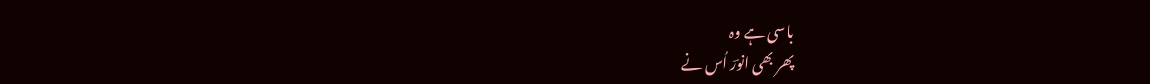باسی ہے وہ
پھر بھی انورؔ اُس نے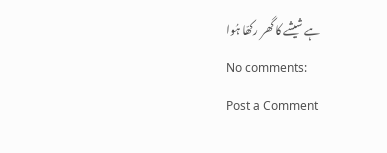ہے شیشے کا گھر رکھّا ہُوا
No comments:
Post a Comment